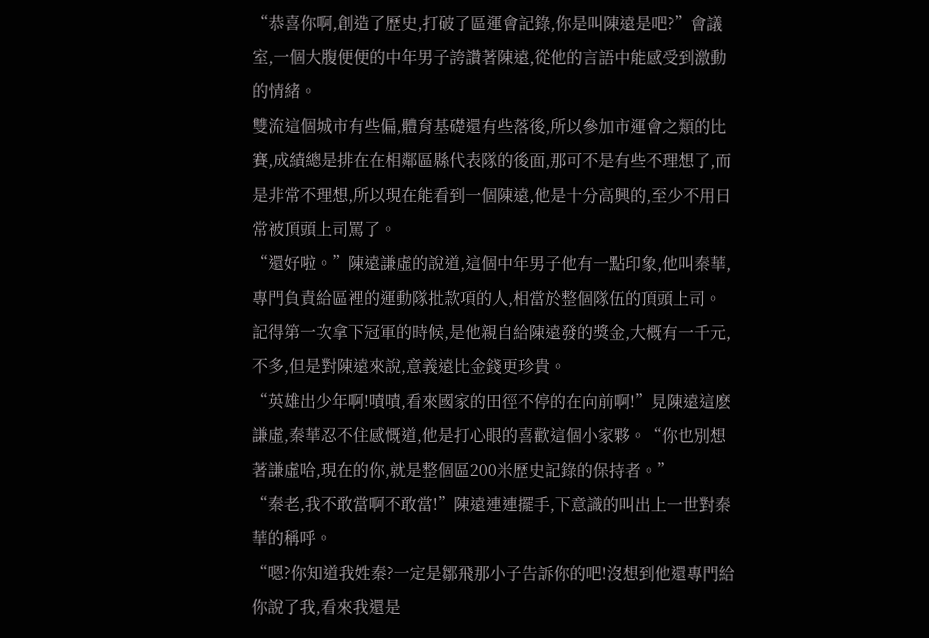“恭喜你啊,創造了歷史,打破了區運會記錄,你是叫陳遠是吧?”會議室,一個大腹便便的中年男子誇讚著陳遠,從他的言語中能感受到激動的情緒。
雙流這個城市有些偏,體育基礎還有些落後,所以參加市運會之類的比賽,成績總是排在在相鄰區縣代表隊的後面,那可不是有些不理想了,而是非常不理想,所以現在能看到一個陳遠,他是十分高興的,至少不用日常被頂頭上司罵了。
“還好啦。”陳遠謙虛的說道,這個中年男子他有一點印象,他叫秦華,專門負責給區裡的運動隊批款項的人,相當於整個隊伍的頂頭上司。
記得第一次拿下冠軍的時候,是他親自給陳遠發的獎金,大概有一千元,不多,但是對陳遠來說,意義遠比金錢更珍貴。
“英雄出少年啊!嘖嘖,看來國家的田徑不停的在向前啊!”見陳遠這麽謙虛,秦華忍不住感慨道,他是打心眼的喜歡這個小家夥。“你也別想著謙虛哈,現在的你,就是整個區200米歷史記錄的保持者。”
“秦老,我不敢當啊不敢當!”陳遠連連擺手,下意識的叫出上一世對秦華的稱呼。
“嗯?你知道我姓秦?一定是鄒飛那小子告訴你的吧!沒想到他還專門給你說了我,看來我還是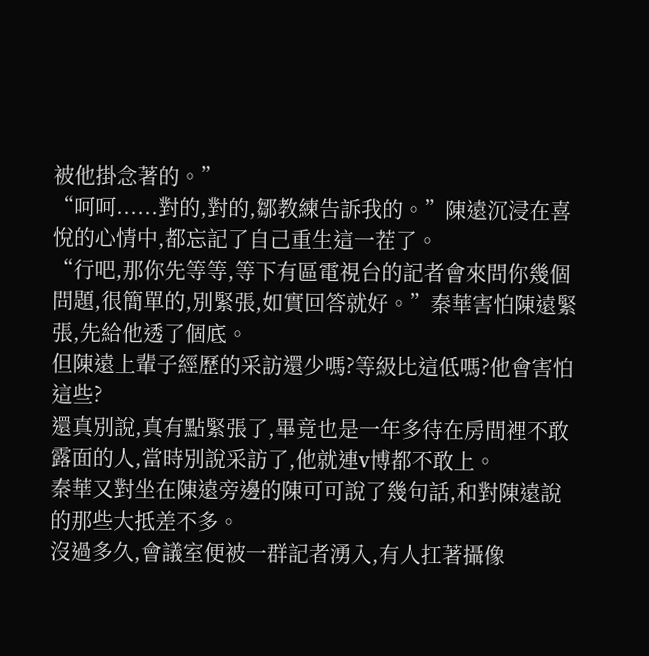被他掛念著的。”
“呵呵......對的,對的,鄒教練告訴我的。”陳遠沉浸在喜悅的心情中,都忘記了自己重生這一茬了。
“行吧,那你先等等,等下有區電視台的記者會來問你幾個問題,很簡單的,別緊張,如實回答就好。”秦華害怕陳遠緊張,先給他透了個底。
但陳遠上輩子經歷的采訪還少嗎?等級比這低嗎?他會害怕這些?
還真別說,真有點緊張了,畢竟也是一年多待在房間裡不敢露面的人,當時別說采訪了,他就連v博都不敢上。
秦華又對坐在陳遠旁邊的陳可可說了幾句話,和對陳遠說的那些大抵差不多。
沒過多久,會議室便被一群記者湧入,有人扛著攝像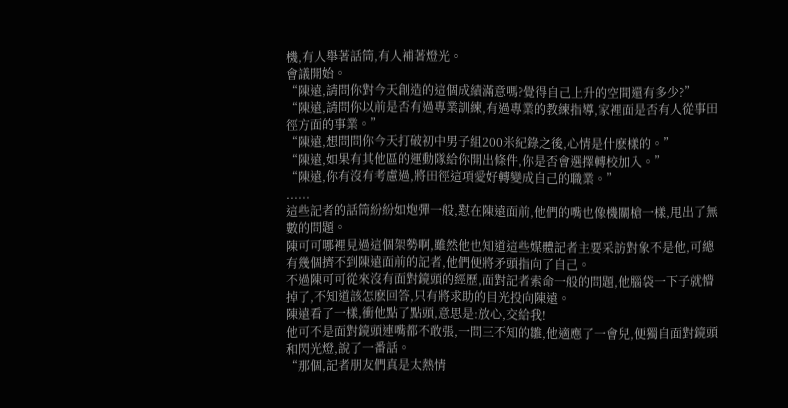機,有人舉著話筒,有人補著燈光。
會議開始。
“陳遠,請問你對今天創造的這個成績滿意嗎?覺得自己上升的空間還有多少?”
“陳遠,請問你以前是否有過專業訓練,有過專業的教練指導,家裡面是否有人從事田徑方面的事業。”
“陳遠,想問問你今天打破初中男子組200米紀錄之後,心情是什麽樣的。”
“陳遠,如果有其他區的運動隊給你開出條件,你是否會選擇轉校加入。”
“陳遠,你有沒有考慮過,將田徑這項愛好轉變成自己的職業。”
......
這些記者的話筒紛紛如炮彈一般,懟在陳遠面前,他們的嘴也像機關槍一樣,甩出了無數的問題。
陳可可哪裡見過這個架勢啊,雖然他也知道這些媒體記者主要采訪對象不是他,可總有幾個擠不到陳遠面前的記者,他們便將矛頭指向了自己。
不過陳可可從來沒有面對鏡頭的經歷,面對記者索命一般的問題,他腦袋一下子就懵掉了,不知道該怎麽回答,只有將求助的目光投向陳遠。
陳遠看了一樣,衝他點了點頭,意思是:放心,交給我!
他可不是面對鏡頭連嘴都不敢張,一問三不知的雛,他適應了一會兒,便獨自面對鏡頭和閃光燈,說了一番話。
“那個,記者朋友們真是太熱情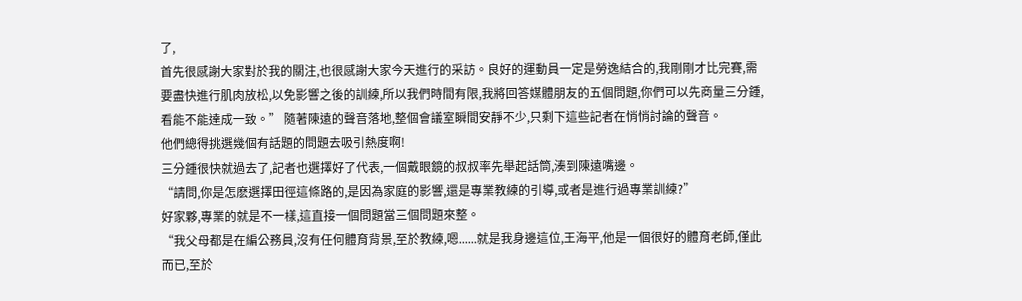了,
首先很感謝大家對於我的關注,也很感謝大家今天進行的采訪。良好的運動員一定是勞逸結合的,我剛剛才比完賽,需要盡快進行肌肉放松,以免影響之後的訓練,所以我們時間有限,我將回答媒體朋友的五個問題,你們可以先商量三分鍾,看能不能達成一致。” 隨著陳遠的聲音落地,整個會議室瞬間安靜不少,只剩下這些記者在悄悄討論的聲音。
他們總得挑選幾個有話題的問題去吸引熱度啊!
三分鍾很快就過去了,記者也選擇好了代表,一個戴眼鏡的叔叔率先舉起話筒,湊到陳遠嘴邊。
“請問,你是怎麽選擇田徑這條路的,是因為家庭的影響,還是專業教練的引導,或者是進行過專業訓練?”
好家夥,專業的就是不一樣,這直接一個問題當三個問題來整。
“我父母都是在編公務員,沒有任何體育背景,至於教練,嗯......就是我身邊這位,王海平,他是一個很好的體育老師,僅此而已,至於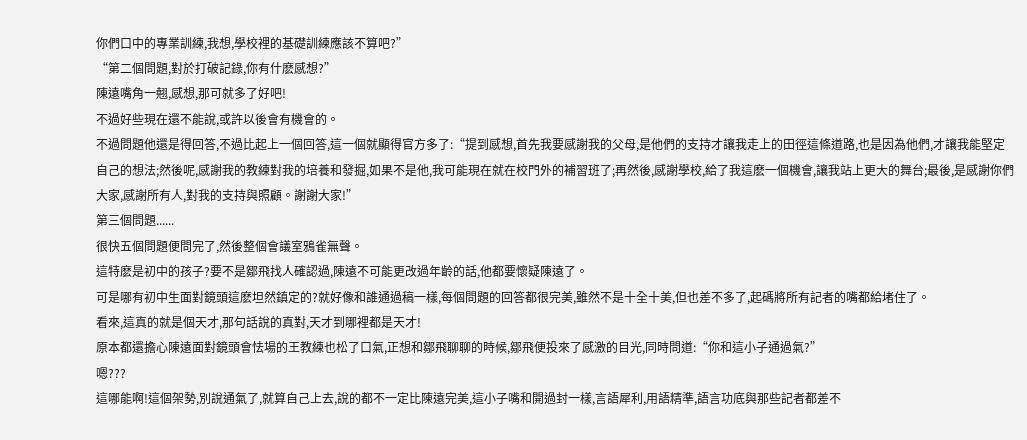你們口中的專業訓練,我想,學校裡的基礎訓練應該不算吧?”
“第二個問題,對於打破記錄,你有什麽感想?”
陳遠嘴角一翹,感想,那可就多了好吧!
不過好些現在還不能說,或許以後會有機會的。
不過問題他還是得回答,不過比起上一個回答,這一個就顯得官方多了:“提到感想,首先我要感謝我的父母,是他們的支持才讓我走上的田徑這條道路,也是因為他們,才讓我能堅定自己的想法;然後呢,感謝我的教練對我的培養和發掘,如果不是他,我可能現在就在校門外的補習班了;再然後,感謝學校,給了我這麽一個機會,讓我站上更大的舞台;最後,是感謝你們大家,感謝所有人,對我的支持與照顧。謝謝大家!”
第三個問題......
很快五個問題便問完了,然後整個會議室鴉雀無聲。
這特麽是初中的孩子?要不是鄒飛找人確認過,陳遠不可能更改過年齡的話,他都要懷疑陳遠了。
可是哪有初中生面對鏡頭這麽坦然鎮定的?就好像和誰通過稿一樣,每個問題的回答都很完美,雖然不是十全十美,但也差不多了,起碼將所有記者的嘴都給堵住了。
看來,這真的就是個天才,那句話說的真對,天才到哪裡都是天才!
原本都還擔心陳遠面對鏡頭會怯場的王教練也松了口氣,正想和鄒飛聊聊的時候,鄒飛便投來了感激的目光,同時問道:“你和這小子通過氣?”
嗯???
這哪能啊!這個架勢,別說通氣了,就算自己上去,說的都不一定比陳遠完美,這小子嘴和開過封一樣,言語犀利,用語精準,語言功底與那些記者都差不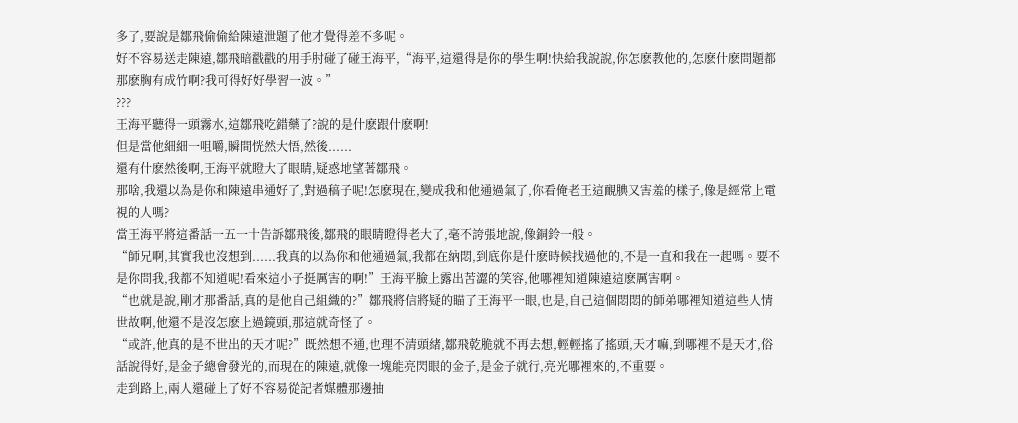多了,要說是鄒飛偷偷給陳遠泄題了他才覺得差不多呢。
好不容易送走陳遠,鄒飛暗戳戳的用手肘碰了碰王海平,“海平,這還得是你的學生啊!快給我說說,你怎麽教他的,怎麽什麽問題都那麽胸有成竹啊?我可得好好學習一波。”
???
王海平聽得一頭霧水,這鄒飛吃錯藥了?說的是什麽跟什麽啊!
但是當他細細一咀嚼,瞬間恍然大悟,然後......
還有什麽然後啊,王海平就瞪大了眼睛,疑惑地望著鄒飛。
那啥,我還以為是你和陳遠串通好了,對過稿子呢!怎麽現在,變成我和他通過氣了,你看俺老王這靦腆又害羞的樣子,像是經常上電視的人嗎?
當王海平將這番話一五一十告訴鄒飛後,鄒飛的眼睛瞪得老大了,毫不誇張地說,像銅鈴一般。
“師兄啊,其實我也沒想到......我真的以為你和他通過氣,我都在納悶,到底你是什麽時候找過他的,不是一直和我在一起嗎。要不是你問我,我都不知道呢!看來這小子挺厲害的啊!”王海平臉上露出苦澀的笑容,他哪裡知道陳遠這麽厲害啊。
“也就是說,剛才那番話,真的是他自己組織的?”鄒飛將信將疑的瞄了王海平一眼,也是,自己這個悶悶的師弟哪裡知道這些人情世故啊,他還不是沒怎麽上過鏡頭,那這就奇怪了。
“或許,他真的是不世出的天才呢?”既然想不通,也理不清頭緒,鄒飛乾脆就不再去想,輕輕搖了搖頭,天才嘛,到哪裡不是天才,俗話說得好,是金子總會發光的,而現在的陳遠,就像一塊能亮閃眼的金子,是金子就行,亮光哪裡來的,不重要。
走到路上,兩人還碰上了好不容易從記者媒體那邊抽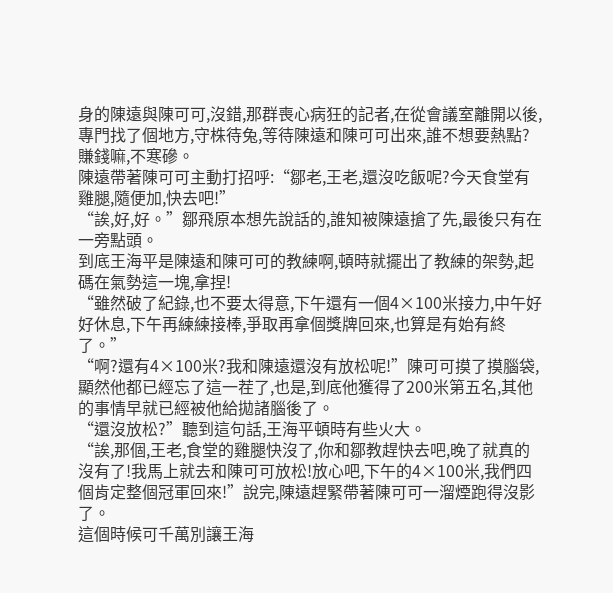身的陳遠與陳可可,沒錯,那群喪心病狂的記者,在從會議室離開以後,專門找了個地方,守株待兔,等待陳遠和陳可可出來,誰不想要熱點?賺錢嘛,不寒磣。
陳遠帶著陳可可主動打招呼:“鄒老,王老,還沒吃飯呢?今天食堂有雞腿,隨便加,快去吧!”
“誒,好,好。”鄒飛原本想先說話的,誰知被陳遠搶了先,最後只有在一旁點頭。
到底王海平是陳遠和陳可可的教練啊,頓時就擺出了教練的架勢,起碼在氣勢這一塊,拿捏!
“雖然破了紀錄,也不要太得意,下午還有一個4×100米接力,中午好好休息,下午再練練接棒,爭取再拿個獎牌回來,也算是有始有終了。”
“啊?還有4×100米?我和陳遠還沒有放松呢!”陳可可摸了摸腦袋,顯然他都已經忘了這一茬了,也是,到底他獲得了200米第五名,其他的事情早就已經被他給拋諸腦後了。
“還沒放松?”聽到這句話,王海平頓時有些火大。
“誒,那個,王老,食堂的雞腿快沒了,你和鄒教趕快去吧,晚了就真的沒有了!我馬上就去和陳可可放松!放心吧,下午的4×100米,我們四個肯定整個冠軍回來!”說完,陳遠趕緊帶著陳可可一溜煙跑得沒影了。
這個時候可千萬別讓王海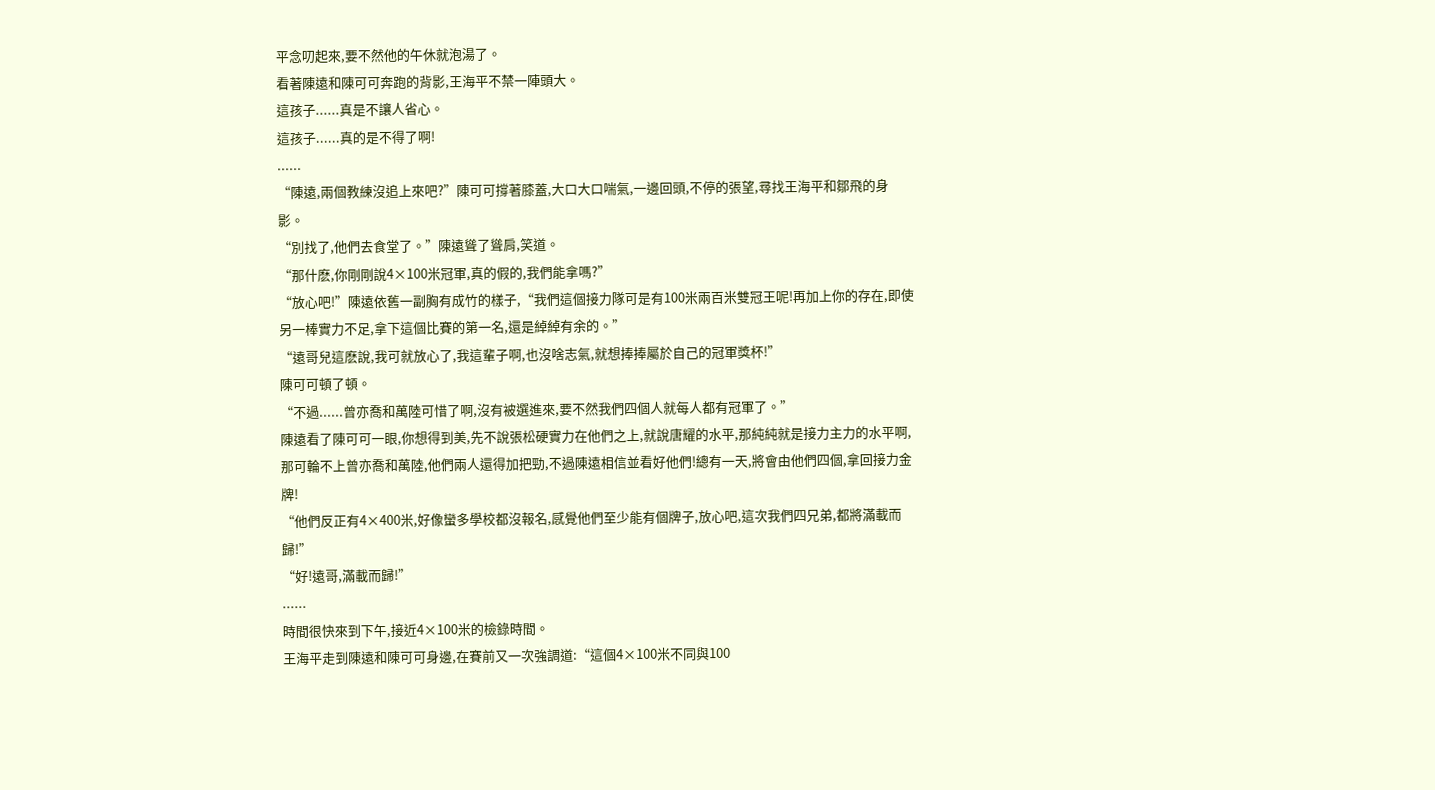平念叨起來,要不然他的午休就泡湯了。
看著陳遠和陳可可奔跑的背影,王海平不禁一陣頭大。
這孩子......真是不讓人省心。
這孩子......真的是不得了啊!
......
“陳遠,兩個教練沒追上來吧?”陳可可撐著膝蓋,大口大口喘氣,一邊回頭,不停的張望,尋找王海平和鄒飛的身影。
“別找了,他們去食堂了。”陳遠聳了聳肩,笑道。
“那什麽,你剛剛說4×100米冠軍,真的假的,我們能拿嗎?”
“放心吧!”陳遠依舊一副胸有成竹的樣子,“我們這個接力隊可是有100米兩百米雙冠王呢!再加上你的存在,即使另一棒實力不足,拿下這個比賽的第一名,還是綽綽有余的。”
“遠哥兒這麽說,我可就放心了,我這輩子啊,也沒啥志氣,就想捧捧屬於自己的冠軍獎杯!”
陳可可頓了頓。
“不過......曾亦喬和萬陸可惜了啊,沒有被選進來,要不然我們四個人就每人都有冠軍了。”
陳遠看了陳可可一眼,你想得到美,先不說張松硬實力在他們之上,就說唐耀的水平,那純純就是接力主力的水平啊,那可輪不上曾亦喬和萬陸,他們兩人還得加把勁,不過陳遠相信並看好他們!總有一天,將會由他們四個,拿回接力金牌!
“他們反正有4×400米,好像蠻多學校都沒報名,感覺他們至少能有個牌子,放心吧,這次我們四兄弟,都將滿載而歸!”
“好!遠哥,滿載而歸!”
......
時間很快來到下午,接近4×100米的檢錄時間。
王海平走到陳遠和陳可可身邊,在賽前又一次強調道:“這個4×100米不同與100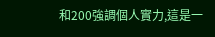和200強調個人實力,這是一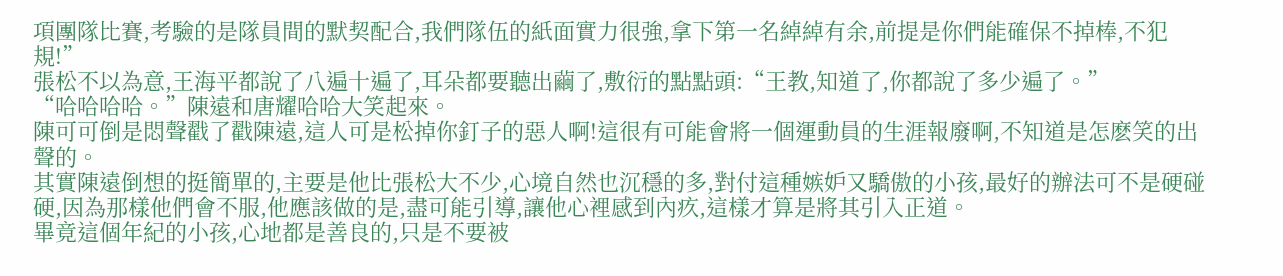項團隊比賽,考驗的是隊員間的默契配合,我們隊伍的紙面實力很強,拿下第一名綽綽有余,前提是你們能確保不掉棒,不犯規!”
張松不以為意,王海平都說了八遍十遍了,耳朵都要聽出繭了,敷衍的點點頭:“王教,知道了,你都說了多少遍了。”
“哈哈哈哈。”陳遠和唐耀哈哈大笑起來。
陳可可倒是悶聲戳了戳陳遠,這人可是松掉你釘子的惡人啊!這很有可能會將一個運動員的生涯報廢啊,不知道是怎麽笑的出聲的。
其實陳遠倒想的挺簡單的,主要是他比張松大不少,心境自然也沉穩的多,對付這種嫉妒又驕傲的小孩,最好的辦法可不是硬碰硬,因為那樣他們會不服,他應該做的是,盡可能引導,讓他心裡感到內疚,這樣才算是將其引入正道。
畢竟這個年紀的小孩,心地都是善良的,只是不要被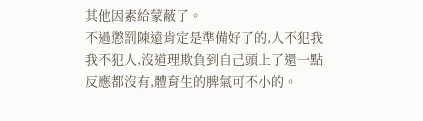其他因素給蒙蔽了。
不過懲罰陳遠肯定是準備好了的,人不犯我我不犯人,沒道理欺負到自己頭上了還一點反應都沒有,體育生的脾氣可不小的。